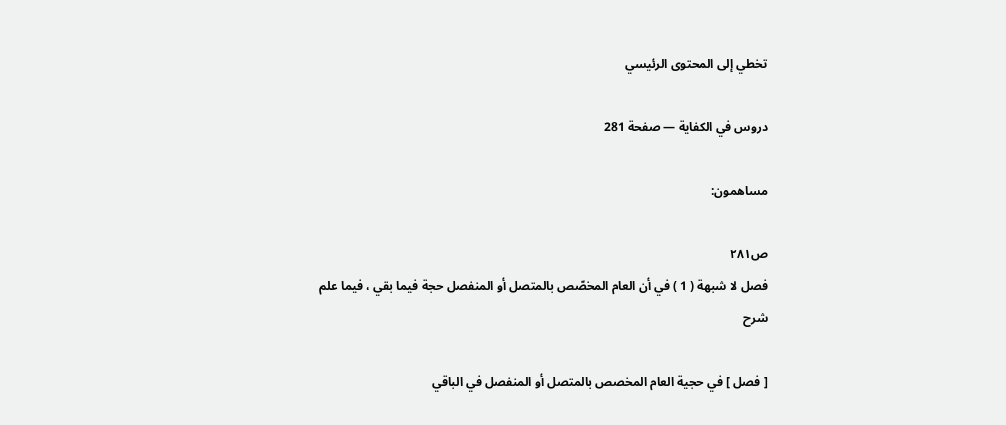تخطي إلى المحتوى الرئيسي

دروس في الكفاية — صفحة 281

مساهمون:

ص٢٨١
فصل لا شبهة ( 1 ) في أن العام المخصّص بالمتصل أو المنفصل حجة فيما بقي ، فيما علم
شرح

[ فصل ] في حجية العام المخصص بالمتصل أو المنفصل في الباقي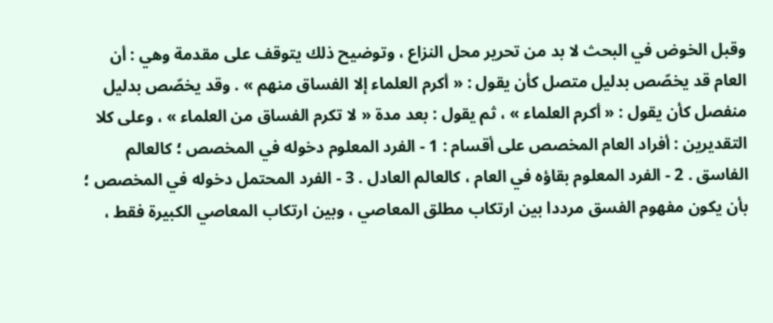وقبل الخوض في البحث لا بد من تحرير محل النزاع ، وتوضيح ذلك يتوقف على مقدمة وهي : أن العام قد يخصّص بدليل متصل كأن يقول : « أكرم العلماء إلا الفساق منهم » . وقد يخصّص بدليل منفصل كأن يقول : « أكرم العلماء » ، ثم يقول : بعد مدة « لا تكرم الفساق من العلماء » ، وعلى كلا التقديرين : أفراد العام المخصص على أقسام : 1 - الفرد المعلوم دخوله في المخصص ؛ كالعالم الفاسق . 2 - الفرد المعلوم بقاؤه في العام ، كالعالم العادل . 3 - الفرد المحتمل دخوله في المخصص ؛ بأن يكون مفهوم الفسق مرددا بين ارتكاب مطلق المعاصي ، وبين ارتكاب المعاصي الكبيرة فقط ،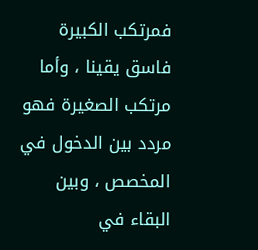فمرتكب الكبيرة فاسق يقينا ، وأما مرتكب الصغيرة فهو مردد بين الدخول في المخصص ، وبين البقاء في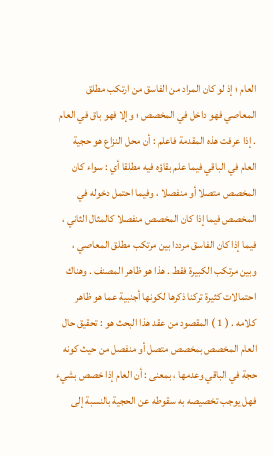العام ؛ إذ لو كان المراد من الفاسق من ارتكب مطلق المعاصي فهو داخل في المخصص ؛ وإلا فهو باق في العام . إذا عرفت هذه المقدمة فاعلم : أن محل النزاع هو حجية العام في الباقي فيما علم بقاؤه فيه مطلقا أي : سواء كان المخصص متصلا أو منفصلا ، وفيما احتمل دخوله في المخصص فيما إذا كان المخصص منفصلا كالمثال الثاني ، فيما إذا كان الفاسق مرددا بين مرتكب مطلق المعاصي ، وبين مرتكب الكبيرة فقط . هذا هو ظاهر المصنف . وهناك احتمالات كثيرة تركنا ذكرها لكونها أجنبية عما هو ظاهر كلامه . ( 1 ) المقصود من عقد هذا البحث هو : تحقيق حال العام المخصص بمخصص متصل أو منفصل من حيث كونه حجة في الباقي وعدمها ، بمعنى : أن العام إذا خصص بشيء فهل يوجب تخصيصه به سقوطه عن الحجية بالنسبة إلى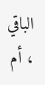الباقي ، أم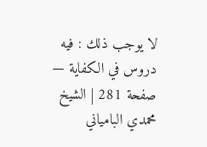لا يوجب ذلك : فيه
دروس في الكفاية — صفحة 281 | الشيخ محمدي البامياني